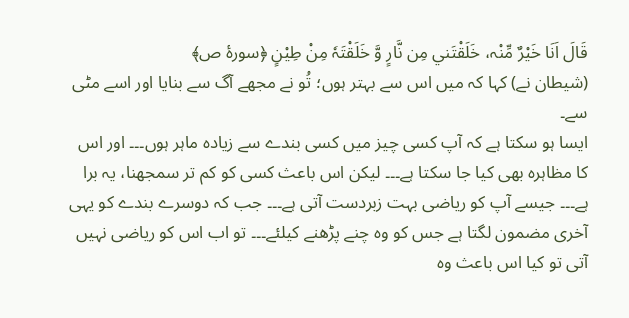قَالَ اَنَا خَیْرٌ مِّنْہ، خَلَقْتَني مِن نَّارٍ وَّ خَلَقْتَہٗ مِنْ طِیْنٍ ﴿سورۂ ص﴾
(شیطان نے) کہا کہ میں اس سے بہتر ہوں؛ تُو نے مجھے آگ سے بنایا اور اسے مٹی سے۔
ایسا ہو سکتا ہے کہ آپ کسی چیز میں کسی بندے سے زیادہ ماہر ہوں۔۔۔ اور اس کا مظاہرہ بھی کیا جا سکتا ہے۔۔۔ لیکن اس باعث کسی کو کم تر سمجھنا، یہ برا ہے۔۔۔ جیسے آپ کو ریاضی بہت زبردست آتی ہے۔۔۔ جب کہ دوسرے بندے کو یہی آخری مضمون لگتا ہے جس کو وہ چنے پڑھنے کیلئے۔۔۔ تو اب اس کو ریاضی نہیں آتی تو کیا اس باعث وہ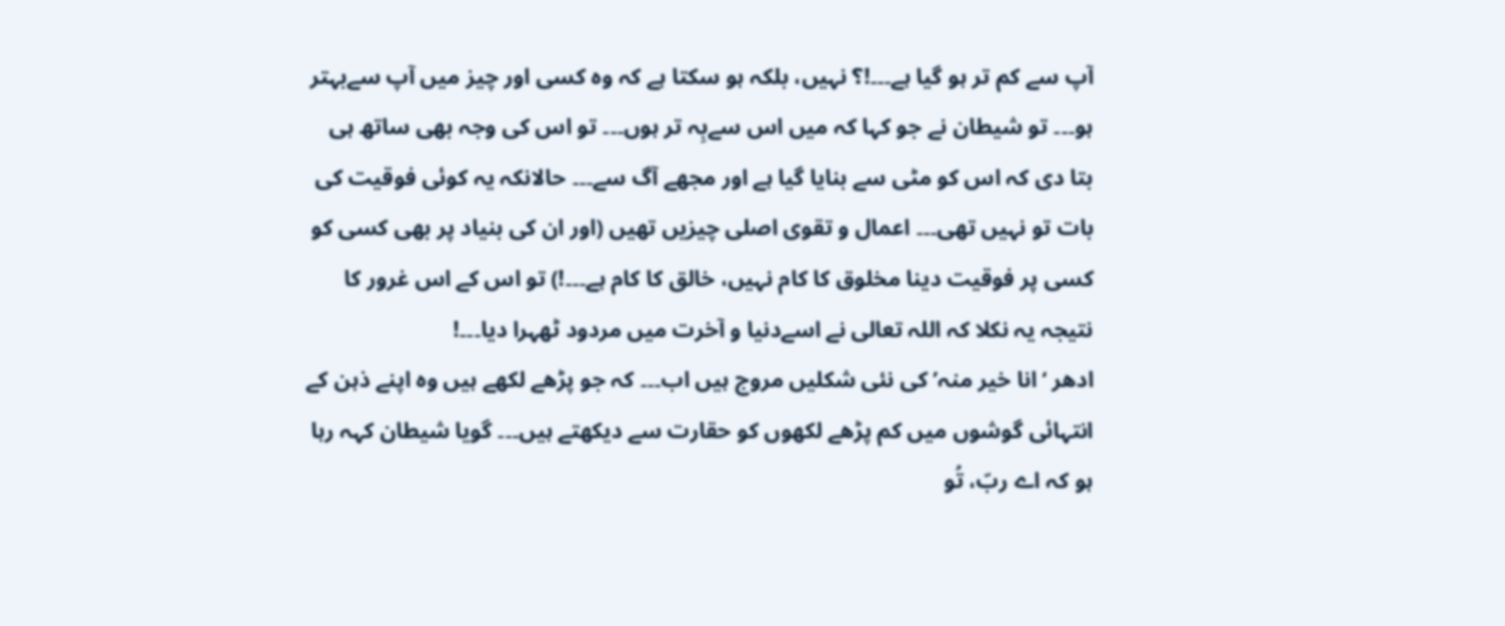آپ سے کم تر ہو گیا ہے۔۔۔!؟ نہیں، بلکہ ہو سکتا ہے کہ وہ کسی اور چیز میں آپ سےبہتر ہو۔۔۔ تو شیطان نے جو کہا کہ میں اس سےبِہ تر ہوں۔۔۔ تو اس کی وجہ بھی ساتھ ہی بتا دی کہ اس کو مٹی سے بنایا گیا ہے اور مجھے آگ سے۔۔۔ حالانکہ یہ کوئی فوقیت کی بات تو نہیں تھی۔۔۔ اعمال و تقوی اصلی چیزیں تھیں (اور ان کی بنیاد پر بھی کسی کو کسی پر فوقیت دینا مخلوق کا کام نہیں، خالق کا کام ہے۔۔۔!) تو اس کے اس غرور کا نتیجہ یہ نکلا کہ اللہ تعالی نے اسےدنیا و آخرت میں مردود ٹھہرا دیا۔۔۔!
ادھر ‘انا خیر منہ’ کی نئی شکلیں مروج ہیں اب۔۔۔ کہ جو پڑھے لکھے ہیں وہ اپنے ذہن کے انتہائی گوشوں میں کم پڑھے لکھوں کو حقارت سے دیکھتے ہیں۔۔۔ گویا شیطان کہہ رہا ہو کہ اے ربّ، تُو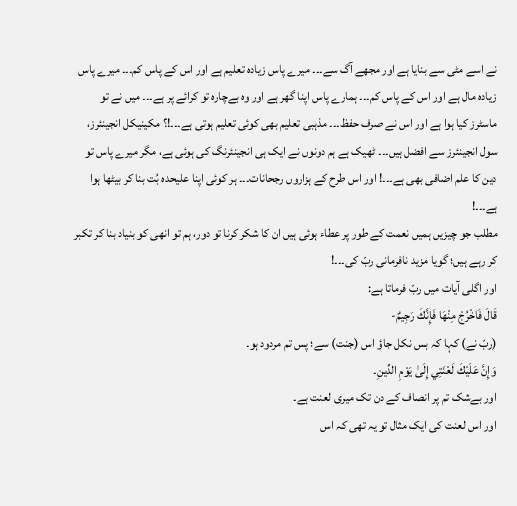نے اسے مٹی سے بنایا ہے اور مجھے آگ سے۔۔۔ میرے پاس زیادہ تعلیم ہے اور اس کے پاس کم۔۔۔ میرے پاس زیادہ مال ہے اور اس کے پاس کم۔۔۔ ہمارے پاس اپنا گھر ہے اور وہ بےچارہ تو کرائے پر ہے۔۔۔ میں نے تو ماسٹرز کیا ہوا ہے اور اس نے صرف حفظ۔۔۔ مذہبی تعلیم بھی کوئی تعلیم ہوتی ہے۔۔۔!؟ مکینیکل انجینئرز، سول انجینئرز سے افضل ہیں۔۔۔ ٹھیک ہے ہم دونوں نے ایک ہی انجینئرنگ کی ہوئی ہے، مگر میرے پاس تو دین کا علم اضافی بھی ہے۔۔۔! اور اس طرح کے ہزاروں رجحانات۔۔۔ ہر کوئی اپنا علیحدہ بُت بنا کر بیٹھا ہوا ہے۔۔۔!
مطلب جو چیزیں ہمیں نعمت کے طور پر عطاء ہوئی ہیں ان کا شکر کرنا تو دور، ہم تو انھی کو بنیاد بنا کر تکبر کر رہے ہیں؛ گویا مزید نافرمانی ربّ کی۔۔۔!
اور اگلی آیات میں ربّ فرماتا ہے:
قَالَ فَاخْرُجْ مِنْهَا فَإِنَّكَ رَجِيمٌ-
(ربّ نے) کہا کہ بس نکل جاؤ اس (جنت) سے؛ پس تم مردود ہو۔
وَإِنَّ عَلَيْكَ لَعْنَتِي إِلَىٰ يَوْمِ الدِّينِ۔
اور بےشک تم پر انصاف کے دن تک میری لعنت ہے۔
اور اس لعنت کی ایک مثال تو یہ تھی کہ اس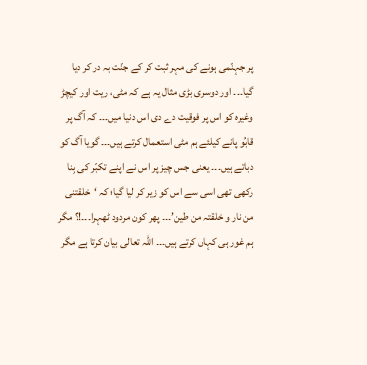پر جہنّمی ہونے کی مہر ثبت کر کے جنّت بہ در کر دیا گیا۔۔۔ اور دوسری بڑی مثال یہ ہے کہ مٹی، ریت اور کیچڑ وغیرہ کو اس پر فوقیت دے دی اس دنیا میں۔۔۔ کہ آگ پر قابُو پانے کیلئے ہم مٹی استعمال کرتے ہیں۔۔۔ گویا آگ کو دباتے ہیں۔۔۔ یعنی جس چیز پر اس نے اپنے تکبّر کی بِنا رکھی تھی اسی سے اس کو زیر کر لیا گیا؛ کہ ‘خلقتنی من نار و خلقتہ من طین’۔۔۔ پھر کون مردود ٹھہرا۔۔۔!؟ مگر ہم غور ہی کہاں کرتے ہیں۔۔۔ اللہ تعالی بیان کرتا ہے مگر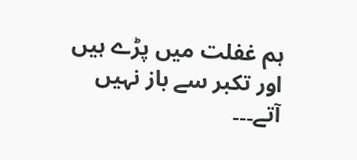ہم غفلت میں پڑے ہیں اور تکبر سے باز نہیں آتے۔۔۔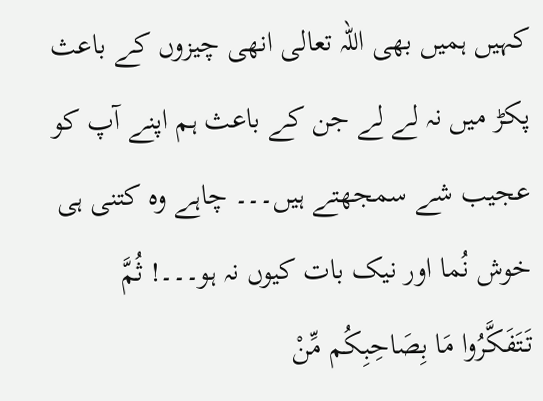کہیں ہمیں بھی اللہ تعالی انھی چیزوں کے باعث پکڑ میں نہ لے لے جن کے باعث ہم اپنے آپ کو عجیب شے سمجھتے ہیں۔۔۔ چاہے وہ کتنی ہی خوش نُما اور نیک بات کیوں نہ ہو۔۔۔! ثُمَّ تَتَفَکَّرُوا مَا بِصَاحِبِکُم مِّنْ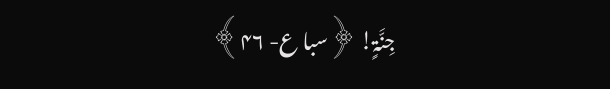جِنَّۃٍ! ﴿سبا ع- ۴۶﴾